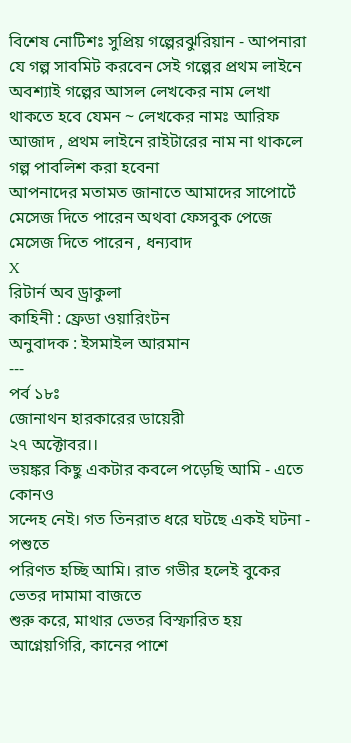বিশেষ নোটিশঃ সুপ্রিয় গল্পেরঝুরিয়ান - আপনারা যে গল্প সাবমিট করবেন সেই গল্পের প্রথম লাইনে অবশ্যাই গল্পের আসল লেখকের নাম লেখা থাকতে হবে যেমন ~ লেখকের নামঃ আরিফ আজাদ , প্রথম লাইনে রাইটারের নাম না থাকলে গল্প পাবলিশ করা হবেনা
আপনাদের মতামত জানাতে আমাদের সাপোর্টে মেসেজ দিতে পারেন অথবা ফেসবুক পেজে মেসেজ দিতে পারেন , ধন্যবাদ
X
রিটার্ন অব ড্রাকুলা
কাহিনী : ফ্রেডা ওয়ারিংটন
অনুবাদক : ইসমাইল আরমান
---
পর্ব ১৮ঃ
জোনাথন হারকারের ডায়েরী
২৭ অক্টোবর।।
ভয়ঙ্কর কিছু একটার কবলে পড়েছি আমি - এতে কোনও
সন্দেহ নেই। গত তিনরাত ধরে ঘটছে একই ঘটনা - পশুতে
পরিণত হচ্ছি আমি। রাত গভীর হলেই বুকের ভেতর দামামা বাজতে
শুরু করে, মাথার ভেতর বিস্ফারিত হয় আগ্নেয়গিরি, কানের পাশে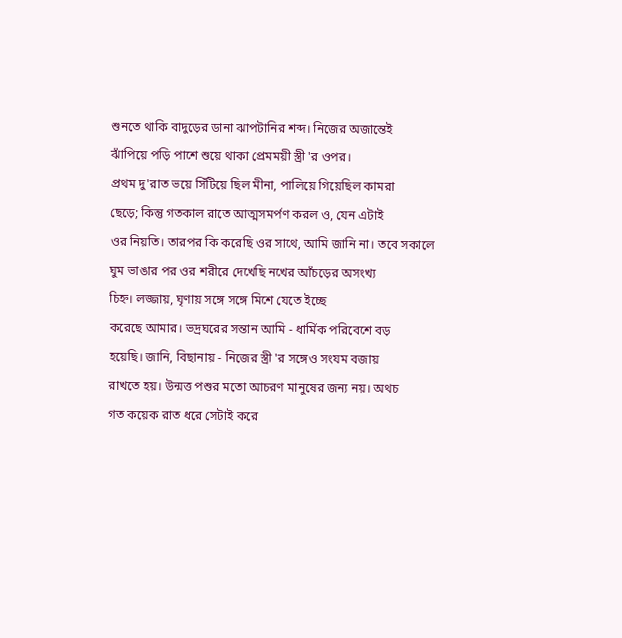শুনতে থাকি বাদুড়ের ডানা ঝাপটানির শব্দ। নিজের অজান্তেই
ঝাঁপিয়ে পড়ি পাশে শুয়ে থাকা প্রেমময়ী স্ত্রী 'র ওপর।
প্রথম দু'রাত ভয়ে সিঁটিয়ে ছিল মীনা, পালিয়ে গিয়েছিল কামরা
ছেড়ে; কিন্তু গতকাল রাতে আত্মসমর্পণ করল ও, যেন এটাই
ওর নিয়তি। তারপর কি করেছি ওর সাথে, আমি জানি না। তবে সকালে
ঘুম ভাঙার পর ওর শরীরে দেখেছি নখের আঁচড়ের অসংখ্য
চিহ্ন। লজ্জায়, ঘৃণায় সঙ্গে সঙ্গে মিশে যেতে ইচ্ছে
করেছে আমার। ভদ্রঘরের সন্তান আমি - ধার্মিক পরিবেশে বড়
হয়েছি। জানি, বিছানায় - নিজের স্ত্রী 'র সঙ্গেও সংযম বজায়
রাখতে হয়। উন্মত্ত পশুর মতো আচরণ মানুষের জন্য নয়। অথচ
গত কয়েক রাত ধরে সেটাই করে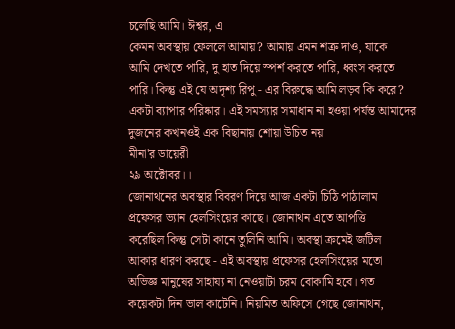চলেছি আমি। ঈশ্বর, এ
কেমন অবস্থায় ফেললে আমায়? আমায় এমন শত্রু দাও, যাকে
আমি দেখতে পারি, দু হাত দিয়ে স্পর্শ করতে পারি, ধ্বংস করতে
পারি। কিন্তু এই যে অদৃশ্য রিপু - এর বিরুদ্ধে আমি লড়ব কি করে?
একটা ব্যাপার পরিষ্কার। এই সমস্যার সমাধান না হওয়া পর্যন্ত আমাদের
দুজনের কখনওই এক বিছানায় শোয়া উচিত নয়
মীনা'র ডায়েরী
২৯ অক্টোবর।।
জোনাথনের অবস্থার বিবরণ দিয়ে আজ একটা চিঠি পাঠালাম
প্রফেসর ভ্যান হেলসিংয়ের কাছে। জোনাথন এতে আপত্তি
করেছিল কিন্তু সেটা কানে তুলিনি আমি। অবস্থা ক্রমেই জটিল
আকার ধারণ করছে - এই অবস্থায় প্রফেসর হেলসিংয়ের মতো
অভিজ্ঞ মানুষের সাহায্য না নেওয়াটা চরম বোকামি হবে। গত
কয়েকটা দিন ভাল কাটেনি। নিয়মিত অফিসে গেছে জোনাথন,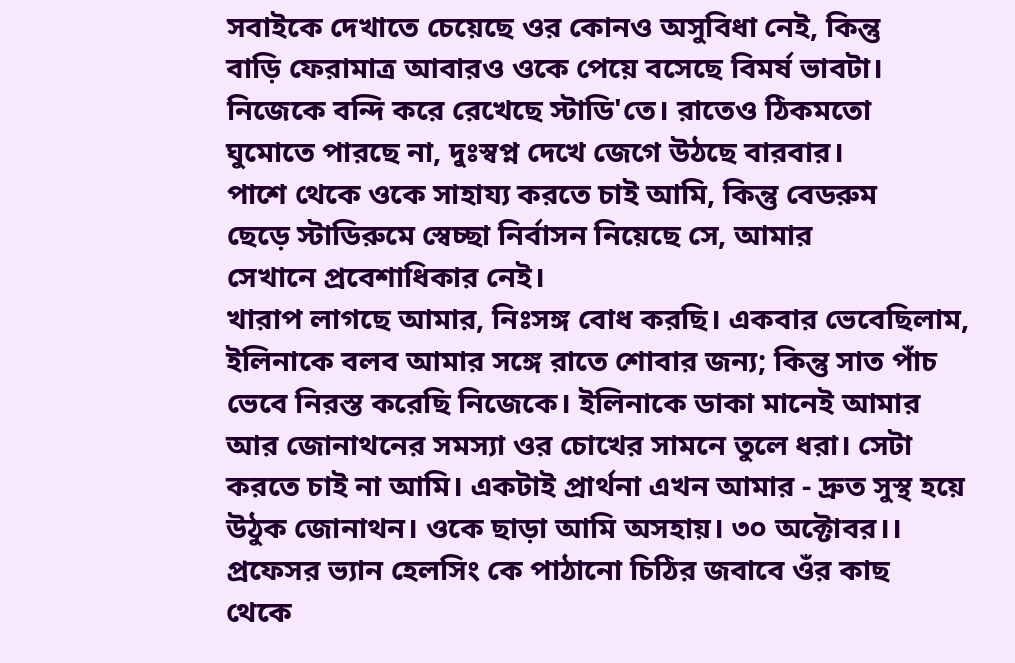সবাইকে দেখাতে চেয়েছে ওর কোনও অসুবিধা নেই, কিন্তু
বাড়ি ফেরামাত্র আবারও ওকে পেয়ে বসেছে বিমর্ষ ভাবটা।
নিজেকে বন্দি করে রেখেছে স্টাডি'তে। রাতেও ঠিকমতো
ঘুমোতে পারছে না, দুঃস্বপ্ন দেখে জেগে উঠছে বারবার।
পাশে থেকে ওকে সাহায্য করতে চাই আমি, কিন্তু বেডরুম
ছেড়ে স্টাডিরুমে স্বেচ্ছা নির্বাসন নিয়েছে সে, আমার
সেখানে প্রবেশাধিকার নেই।
খারাপ লাগছে আমার, নিঃসঙ্গ বোধ করছি। একবার ভেবেছিলাম,
ইলিনাকে বলব আমার সঙ্গে রাতে শোবার জন্য; কিন্তু সাত পাঁচ
ভেবে নিরস্ত করেছি নিজেকে। ইলিনাকে ডাকা মানেই আমার
আর জোনাথনের সমস্যা ওর চোখের সামনে তুলে ধরা। সেটা
করতে চাই না আমি। একটাই প্রার্থনা এখন আমার - দ্রুত সুস্থ হয়ে
উঠুক জোনাথন। ওকে ছাড়া আমি অসহায়। ৩০ অক্টোবর।।
প্রফেসর ভ্যান হেলসিং কে পাঠানো চিঠির জবাবে ওঁর কাছ
থেকে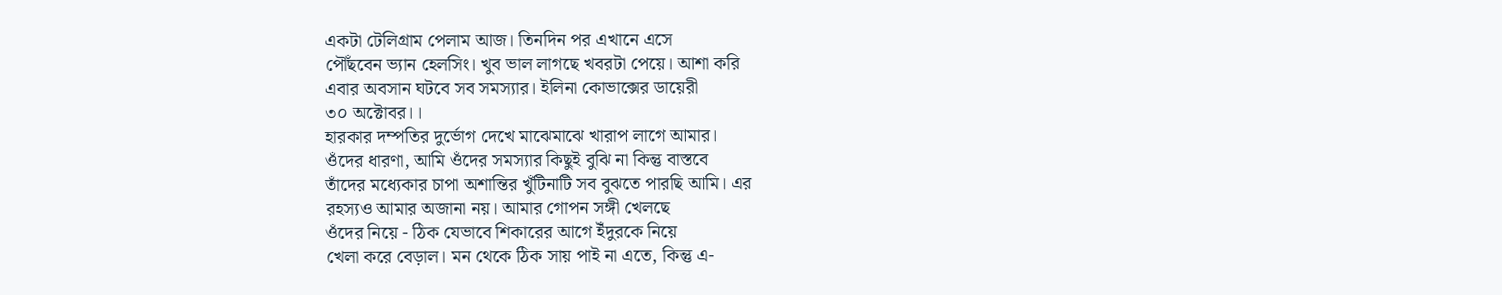একটা টেলিগ্রাম পেলাম আজ। তিনদিন পর এখানে এসে
পৌঁছবেন ভ্যান হেলসিং। খুব ভাল লাগছে খবরটা পেয়ে। আশা করি
এবার অবসান ঘটবে সব সমস্যার। ইলিনা কোভাক্সের ডায়েরী
৩০ অক্টোবর।।
হারকার দম্পতির দুর্ভোগ দেখে মাঝেমাঝে খারাপ লাগে আমার।
ওঁদের ধারণা, আমি ওঁদের সমস্যার কিছুই বুঝি না কিন্তু বাস্তবে
তাঁদের মধ্যেকার চাপা অশান্তির খুঁটিনাটি সব বুঝতে পারছি আমি। এর
রহস্যও আমার অজানা নয়। আমার গোপন সঙ্গী খেলছে
ওঁদের নিয়ে - ঠিক যেভাবে শিকারের আগে ইঁদুরকে নিয়ে
খেলা করে বেড়াল। মন থেকে ঠিক সায় পাই না এতে, কিন্তু এ-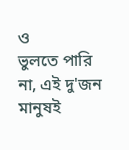ও
ভুলতে পারি না, এই দু'জন মানুষই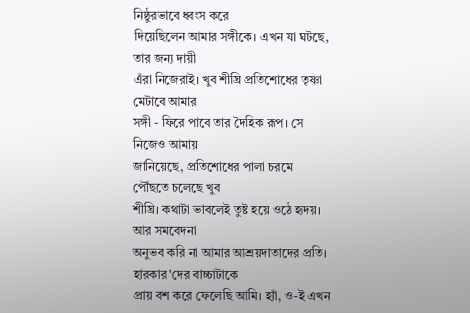নিষ্ঠুরভাবে ধ্বংস করে
দিয়েছিলেন আমার সঙ্গীকে। এখন যা ঘটছে, তার জন্য দায়ী
এঁরা নিজেরাই। খুব শীঘ্রি প্রতিশোধের তৃষ্ণা মেটাবে আমার
সঙ্গী - ফিরে পাবে তার দৈহিক রূপ। সে নিজেও আমায়
জানিয়েছে, প্রতিশোধের পালা চরমে পৌঁছতে চলেছে খুব
শীঘ্রি। কথাটা ভাবলেই তুষ্ট হয়ে ওঠে হৃদয়। আর সমবেদনা
অনুভব করি না আমার আশ্রয়দাতাদের প্রতি। হারকার'দের বাচ্চাটাকে
প্রায় বশ করে ফেলেছি আমি। হ্যাঁ, ও-ই এখন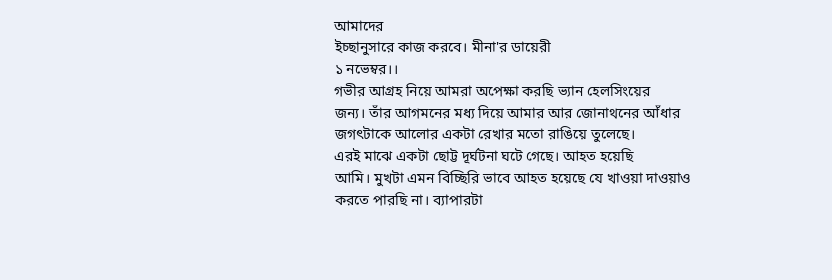আমাদের
ইচ্ছানুসারে কাজ করবে। মীনা'র ডায়েরী
১ নভেম্বর।।
গভীর আগ্রহ নিয়ে আমরা অপেক্ষা করছি ভ্যান হেলসিংয়ের
জন্য। তাঁর আগমনের মধ্য দিয়ে আমার আর জোনাথনের আঁধার
জগৎটাকে আলোর একটা রেখার মতো রাঙিয়ে তুলেছে।
এরই মাঝে একটা ছোট্ট দূর্ঘটনা ঘটে গেছে। আহত হয়েছি
আমি। মুখটা এমন বিচ্ছিরি ভাবে আহত হয়েছে যে খাওয়া দাওয়াও
করতে পারছি না। ব্যাপারটা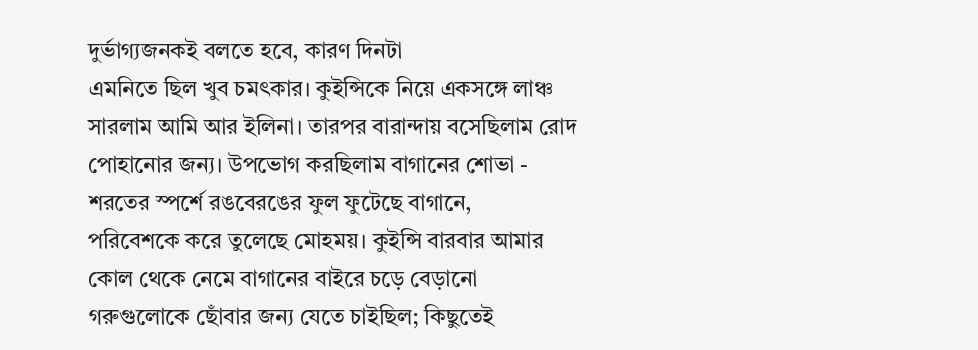দুর্ভাগ্যজনকই বলতে হবে, কারণ দিনটা
এমনিতে ছিল খুব চমৎকার। কুইন্সিকে নিয়ে একসঙ্গে লাঞ্চ
সারলাম আমি আর ইলিনা। তারপর বারান্দায় বসেছিলাম রোদ
পোহানোর জন্য। উপভোগ করছিলাম বাগানের শোভা -
শরতের স্পর্শে রঙবেরঙের ফুল ফুটেছে বাগানে,
পরিবেশকে করে তুলেছে মোহময়। কুইন্সি বারবার আমার
কোল থেকে নেমে বাগানের বাইরে চড়ে বেড়ানো
গরুগুলোকে ছোঁবার জন্য যেতে চাইছিল; কিছুতেই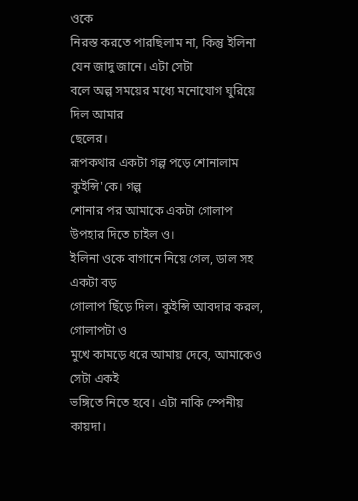ওকে
নিরস্ত করতে পারছিলাম না, কিন্তু ইলিনা যেন জাদু জানে। এটা সেটা
বলে অল্প সময়ের মধ্যে মনোযোগ ঘুরিয়ে দিল আমার
ছেলের।
রূপকথার একটা গল্প পড়ে শোনালাম কুইন্সি'কে। গল্প
শোনার পর আমাকে একটা গোলাপ উপহার দিতে চাইল ও।
ইলিনা ওকে বাগানে নিয়ে গেল, ডাল সহ একটা বড়
গোলাপ ছিঁড়ে দিল। কুইন্সি আবদার করল, গোলাপটা ও
মুখে কামড়ে ধরে আমায় দেবে, আমাকেও সেটা একই
ভঙ্গিতে নিতে হবে। এটা নাকি স্পেনীয় কায়দা।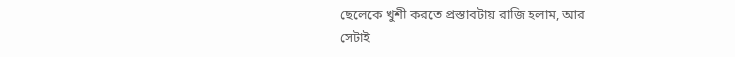ছেলেকে খুশী করতে প্রস্তাবটায় রাজি হলাম, আর
সেটাই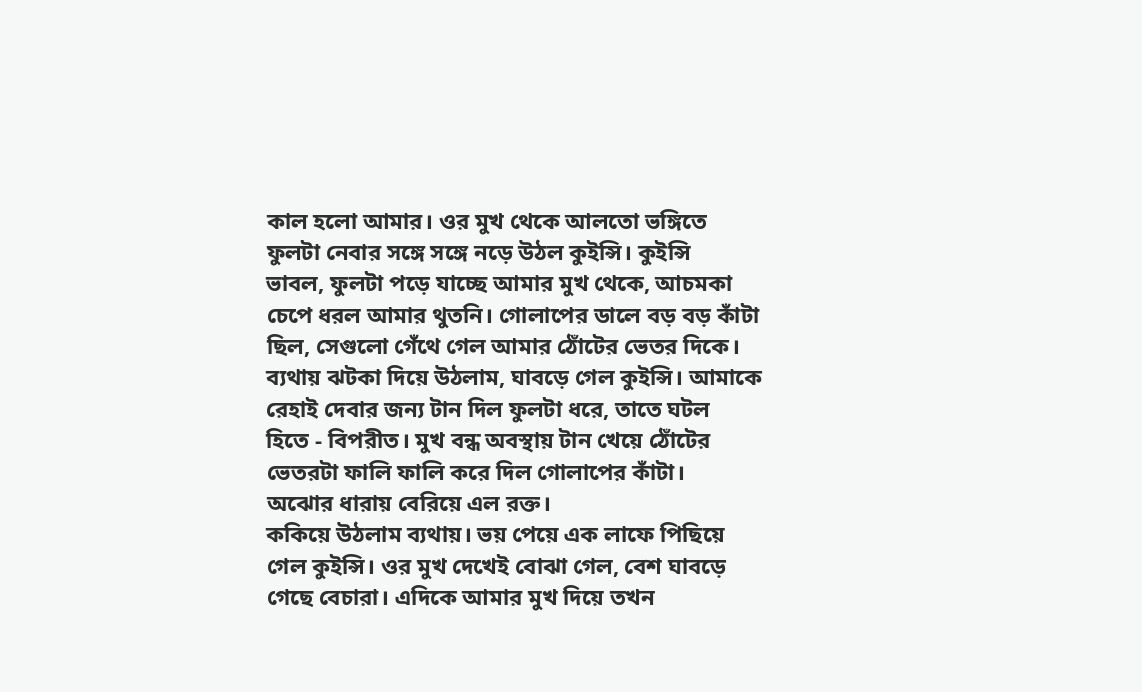কাল হলো আমার। ওর মুখ থেকে আলতো ভঙ্গিতে
ফুলটা নেবার সঙ্গে সঙ্গে নড়ে উঠল কুইন্সি। কুইন্সি
ভাবল, ফুলটা পড়ে যাচ্ছে আমার মুখ থেকে, আচমকা
চেপে ধরল আমার থুতনি। গোলাপের ডালে বড় বড় কাঁটা
ছিল, সেগুলো গেঁথে গেল আমার ঠোঁটের ভেতর দিকে।
ব্যথায় ঝটকা দিয়ে উঠলাম, ঘাবড়ে গেল কুইন্সি। আমাকে
রেহাই দেবার জন্য টান দিল ফুলটা ধরে, তাতে ঘটল
হিতে - বিপরীত। মুখ বন্ধ অবস্থায় টান খেয়ে ঠোঁটের
ভেতরটা ফালি ফালি করে দিল গোলাপের কাঁটা।
অঝোর ধারায় বেরিয়ে এল রক্ত।
ককিয়ে উঠলাম ব্যথায়। ভয় পেয়ে এক লাফে পিছিয়ে
গেল কুইন্সি। ওর মুখ দেখেই বোঝা গেল, বেশ ঘাবড়ে
গেছে বেচারা। এদিকে আমার মুখ দিয়ে তখন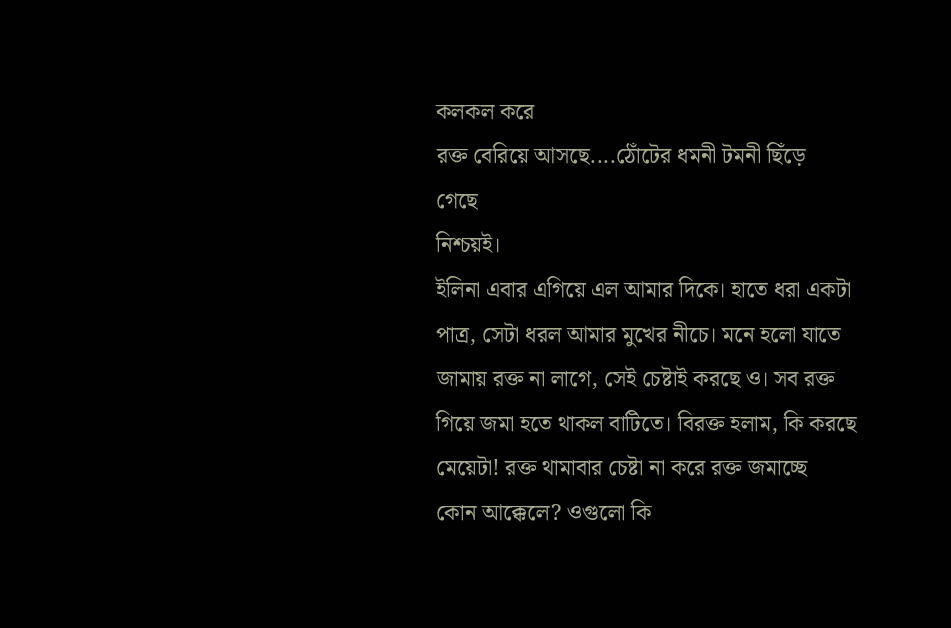কলকল করে
রক্ত বেরিয়ে আসছে....ঠোঁটের ধমনী টমনী ছিঁড়ে
গেছে
নিশ্চয়ই।
ইলিনা এবার এগিয়ে এল আমার দিকে। হাতে ধরা একটা
পাত্র, সেটা ধরল আমার মুখের নীচে। মনে হলো যাতে
জামায় রক্ত না লাগে, সেই চেষ্টাই করছে ও। সব রক্ত
গিয়ে জমা হতে থাকল বাটিতে। বিরক্ত হলাম, কি করছে
মেয়েটা! রক্ত থামাবার চেষ্টা না করে রক্ত জমাচ্ছে
কোন আক্কেলে? ওগুলো কি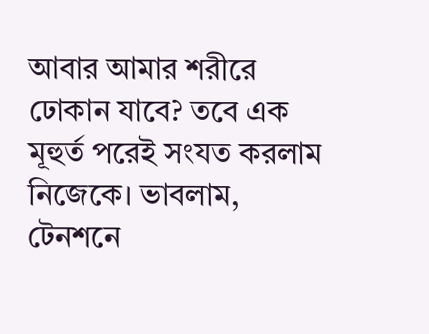আবার আমার শরীরে
ঢোকান যাবে? তবে এক মূহুর্ত পরেই সংযত করলাম
নিজেকে। ভাবলাম, টেনশনে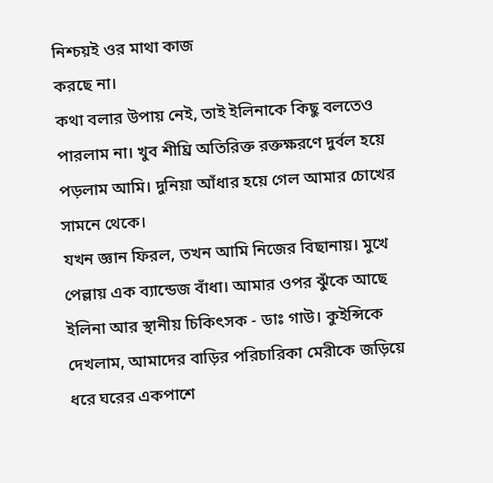নিশ্চয়ই ওর মাথা কাজ
করছে না।
কথা বলার উপায় নেই, তাই ইলিনাকে কিছু বলতেও
পারলাম না। খুব শীঘ্রি অতিরিক্ত রক্তক্ষরণে দুর্বল হয়ে
পড়লাম আমি। দুনিয়া আঁধার হয়ে গেল আমার চোখের
সামনে থেকে।
যখন জ্ঞান ফিরল, তখন আমি নিজের বিছানায়। মুখে
পেল্লায় এক ব্যান্ডেজ বাঁধা। আমার ওপর ঝুঁকে আছে
ইলিনা আর স্থানীয় চিকিৎসক - ডাঃ গাউ। কুইন্সিকে
দেখলাম, আমাদের বাড়ির পরিচারিকা মেরীকে জড়িয়ে
ধরে ঘরের একপাশে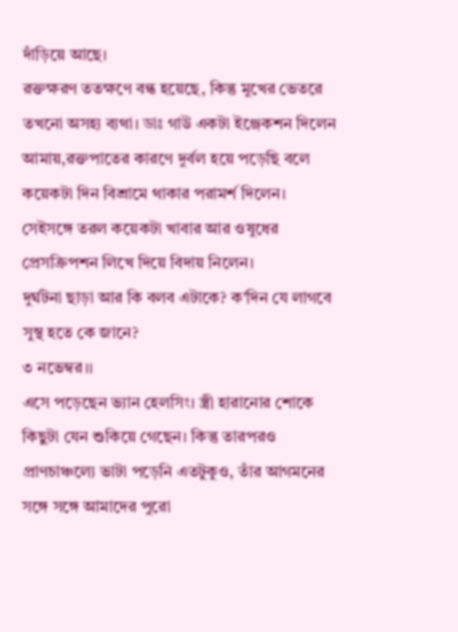দাঁড়িয়ে আছে।
রক্তক্ষরণ ততক্ষণে বন্ধ হয়েছে, কিন্তু মুখের ভেতরে
তখনো অসহ্য ব্যথা। ডাঃ গাউ একটা ইঞ্জেকশন দিলেন
আমায়,রক্তপাতের কারণে দুর্বল হয়ে পড়েছি বলে
কয়েকটা দিন বিশ্রামে থাকার পরামর্শ দিলেন।
সেইসঙ্গে তরল কয়েকটা খাবার আর ওষুধের
প্রেসক্রিপশন লিখে দিয়ে বিদায় নিলেন।
দুর্ঘটনা ছাড়া আর কি বলব এটাকে? ক'দিন যে লাগবে
সুস্থ হতে কে জানে?
৩ নভেম্বর।।
এসে পড়েছেন ভ্যান হেলসিং। স্ত্রী হারানোর শোকে
কিছুটা যেন শুকিয়ে গেছেন। কিন্তু তারপরও
প্রাণচাঞ্চল্যে ভাটা পড়েনি এতটুকুও, তাঁর আগমনের
সঙ্গে সঙ্গে আমাদের পুরো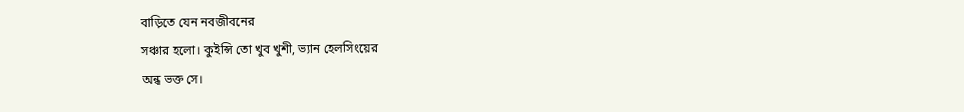বাড়িতে যেন নবজীবনের
সঞ্চার হলো। কুইন্সি তো খুব খুশী, ভ্যান হেলসিংয়ের
অন্ধ ভক্ত সে।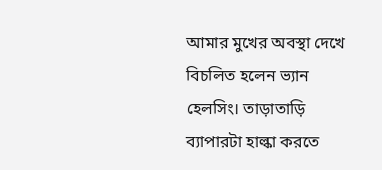আমার মুখের অবস্থা দেখে বিচলিত হলেন ভ্যান
হেলসিং। তাড়াতাড়ি ব্যাপারটা হাল্কা করতে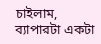চাইলাম,
ব্যাপারটা একটা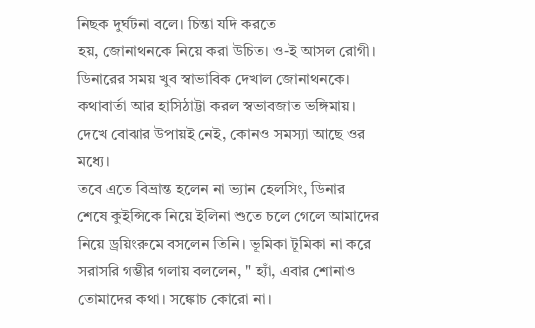নিছক দুর্ঘটনা বলে। চিন্তা যদি করতে
হয়, জোনাথনকে নিয়ে করা উচিত। ও-ই আসল রোগী।
ডিনারের সময় খুব স্বাভাবিক দেখাল জোনাথনকে।
কথাবার্তা আর হাসিঠাট্টা করল স্বভাবজাত ভঙ্গিমায়।
দেখে বোঝার উপায়ই নেই, কোনও সমস্যা আছে ওর
মধ্যে।
তবে এতে বিভ্রান্ত হলেন না ভ্যান হেলসিং, ডিনার
শেষে কুইন্সিকে নিয়ে ইলিনা শুতে চলে গেলে আমাদের
নিয়ে ড্রয়িংরুমে বসলেন তিনি। ভূমিকা টূমিকা না করে
সরাসরি গম্ভীর গলায় বললেন, " হ্যাঁ, এবার শোনাও
তোমাদের কথা। সঙ্কোচ কোরো না।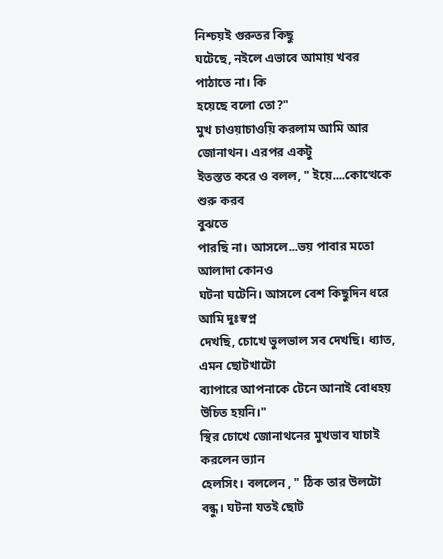নিশ্চয়ই গুরুতর কিছু
ঘটেছে, নইলে এভাবে আমায় খবর পাঠাতে না। কি
হয়েছে বলো তো?"
মুখ চাওয়াচাওয়ি করলাম আমি আর জোনাথন। এরপর একটু
ইতস্তত করে ও বলল, " ইয়ে....কোত্থেকে শুরু করব
বুঝতে
পারছি না। আসলে...ভয় পাবার মতো আলাদা কোনও
ঘটনা ঘটেনি। আসলে বেশ কিছুদিন ধরে আমি দুঃস্বপ্ন
দেখছি, চোখে ভুলভাল সব দেখছি। ধ্যাত, এমন ছোটখাটো
ব্যাপারে আপনাকে টেনে আনাই বোধহয় উচিত হয়নি।"
স্থির চোখে জোনাথনের মুখভাব যাচাই করলেন ভ্যান
হেলসিং। বললেন , " ঠিক তার উলটো বন্ধু। ঘটনা যতই ছোট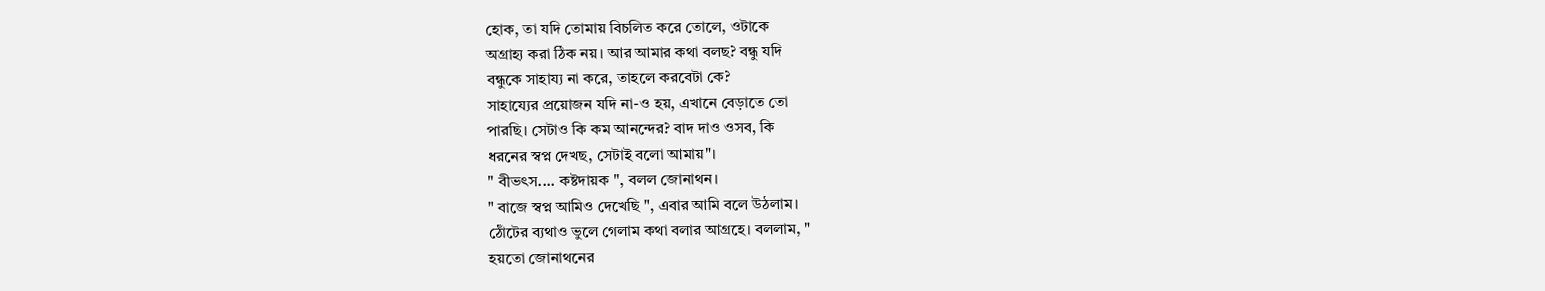হোক, তা যদি তোমায় বিচলিত করে তোলে, ওটাকে
অগ্রাহ্য করা ঠিক নয়। আর আমার কথা বলছ? বন্ধু যদি
বন্ধুকে সাহায্য না করে, তাহলে করবেটা কে?
সাহায্যের প্রয়োজন যদি না-ও হয়, এখানে বেড়াতে তো
পারছি। সেটাও কি কম আনন্দের? বাদ দাও ওসব, কি
ধরনের স্বপ্ন দেখছ, সেটাই বলো আমায়"।
" বীভৎস.... কষ্টদায়ক ", বলল জোনাথন।
" বাজে স্বপ্ন আমিও দেখেছি ", এবার আমি বলে উঠলাম।
ঠোঁটের ব্যথাও ভুলে গেলাম কথা বলার আগ্রহে। বললাম, "
হয়তো জোনাথনের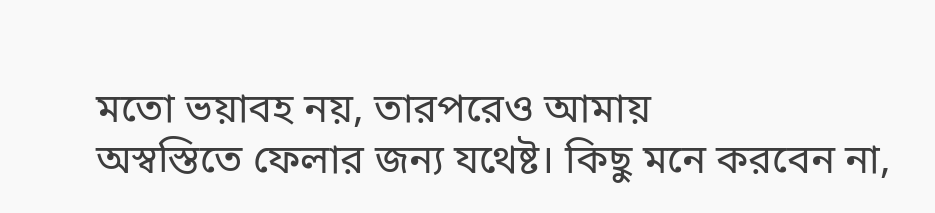মতো ভয়াবহ নয়, তারপরেও আমায়
অস্বস্তিতে ফেলার জন্য যথেষ্ট। কিছু মনে করবেন না,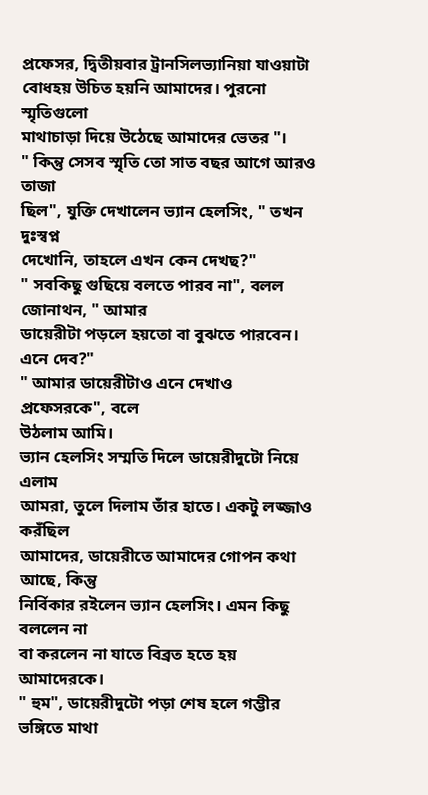প্রফেসর, দ্বিতীয়বার ট্রানসিলভ্যানিয়া যাওয়াটা
বোধহয় উচিত হয়নি আমাদের। পুরনো স্মৃতিগুলো
মাথাচাড়া দিয়ে উঠেছে আমাদের ভেতর "।
" কিন্তু সেসব স্মৃতি তো সাত বছর আগে আরও তাজা
ছিল", যুক্তি দেখালেন ভ্যান হেলসিং, " তখন দুঃস্বপ্ন
দেখোনি, তাহলে এখন কেন দেখছ?"
" সবকিছু গুছিয়ে বলতে পারব না", বলল জোনাথন, " আমার
ডায়েরীটা পড়লে হয়তো বা বুঝতে পারবেন। এনে দেব?"
" আমার ডায়েরীটাও এনে দেখাও প্রফেসরকে", বলে
উঠলাম আমি।
ভ্যান হেলসিং সম্মতি দিলে ডায়েরীদুটো নিয়ে এলাম
আমরা, তুলে দিলাম তাঁর হাতে। একটু লজ্জাও করঁছিল
আমাদের, ডায়েরীতে আমাদের গোপন কথা আছে, কিন্তু
নির্বিকার রইলেন ভ্যান হেলসিং। এমন কিছু বললেন না
বা করলেন না যাতে বিব্রত হতে হয় আমাদেরকে।
" হুম", ডায়েরীদুটো পড়া শেষ হলে গম্ভীর ভঙ্গিতে মাথা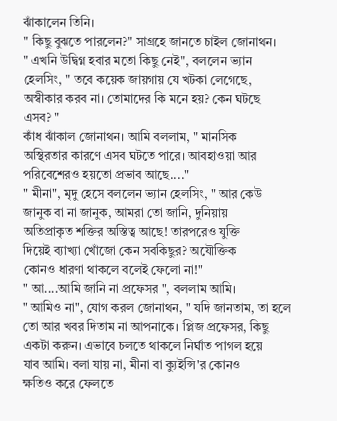ঝাঁকালেন তিনি।
" কিছু বুঝতে পারলেন?" সাগ্রহে জানতে চাইল জোনাথন।
" এখনি উদ্বিগ্ন হবার মতো কিছু নেই", বললেন ভ্যান
হেলসিং, " তবে কয়েক জায়গায় যে খটকা লেগেছে,
অস্বীকার করব না। তোমাদের কি মনে হয়? কেন ঘটছে
এসব? "
কাঁধ ঝাঁকাল জোনাথন। আমি বললাম, " মানসিক
অস্থিরতার কারণে এসব ঘটতে পারে। আবহাওয়া আর
পরিবেশেরও হয়তো প্রভাব আছে...."
" মীনা", মৃদু হেসে বললেন ভ্যান হেলসিং, " আর কেউ
জানুক বা না জানুক, আমরা তো জানি, দুনিয়ায়
অতিপ্রাকৃত শক্তির অস্তিত্ব আছে! তারপরেও যুক্তি
দিয়েই ব্যাখ্যা খোঁজো কেন সবকিছুর? অযৌক্তিক
কোনও ধারণা থাকলে বলেই ফেলো না!"
" আ....আমি জানি না প্রফেসর ", বললাম আমি।
" আমিও না", যোগ করল জোনাথন, " যদি জানতাম, তা হলে
তো আর খবর দিতাম না আপনাকে। প্লিজ প্রফেসর, কিছু
একটা করুন। এভাবে চলতে থাকলে নির্ঘাত পাগল হয়ে
যাব আমি। বলা যায় না, মীনা বা ক্যুইন্সি'র কোনও
ক্ষতিও করে ফেলতে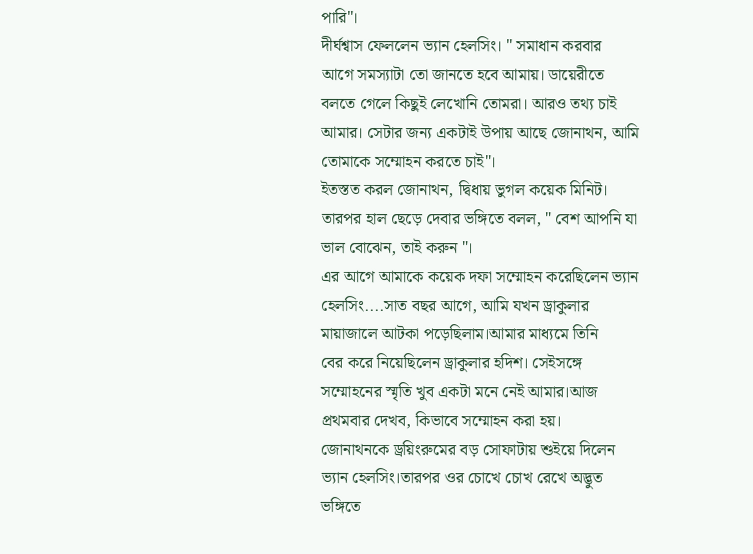পারি"।
দীর্ঘশ্বাস ফেললেন ভ্যান হেলসিং। " সমাধান করবার
আগে সমস্যাটা তো জানতে হবে আমায়। ডায়েরীতে
বলতে গেলে কিছুই লেখোনি তোমরা। আরও তথ্য চাই
আমার। সেটার জন্য একটাই উপায় আছে জোনাথন, আমি
তোমাকে সম্মোহন করতে চাই"।
ইতস্তত করল জোনাথন, দ্বিধায় ভুগল কয়েক মিনিট।
তারপর হাল ছেড়ে দেবার ভঙ্গিতে বলল, " বেশ আপনি যা
ভাল বোঝেন, তাই করুন "।
এর আগে আমাকে কয়েক দফা সম্মোহন করেছিলেন ভ্যান
হেলসিং....সাত বছর আগে, আমি যখন ড্রাকুলার
মায়াজালে আটকা পড়েছিলাম।আমার মাধ্যমে তিনি
বের করে নিয়েছিলেন ড্রাকুলার হদিশ। সেইসঙ্গে
সম্মোহনের স্মৃতি খুব একটা মনে নেই আমার।আজ
প্রথমবার দেখব, কিভাবে সম্মোহন করা হয়।
জোনাথনকে ড্রয়িংরুমের বড় সোফাটায় শুইয়ে দিলেন
ভ্যান হেলসিং।তারপর ওর চোখে চোখ রেখে অদ্ভুত
ভঙ্গিতে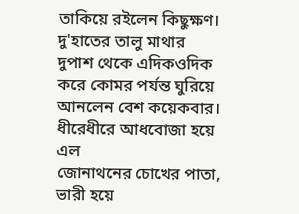তাকিয়ে রইলেন কিছুক্ষণ। দু'হাতের তালু মাথার
দুপাশ থেকে এদিকওদিক করে কোমর পর্যন্ত ঘুরিয়ে
আনলেন বেশ কয়েকবার। ধীরেধীরে আধবোজা হয়ে
এল
জোনাথনের চোখের পাতা, ভারী হয়ে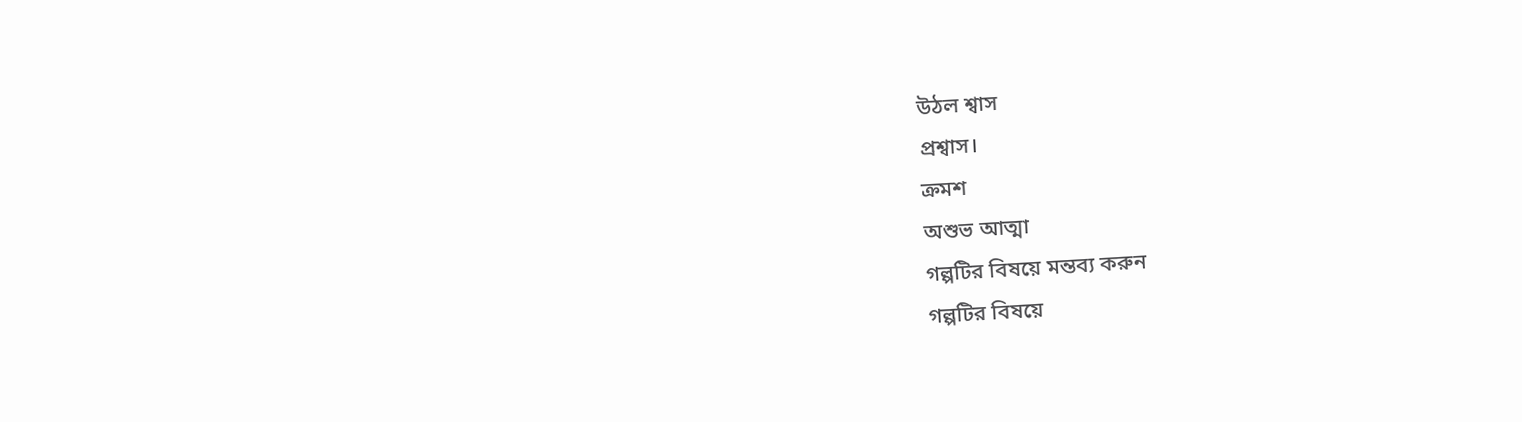উঠল শ্বাস
প্রশ্বাস।
ক্রমশ
অশুভ আত্মা
গল্পটির বিষয়ে মন্তব্য করুন
গল্পটির বিষয়ে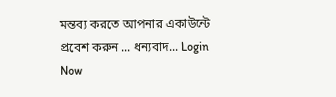মন্তব্য করতে আপনার একাউন্টে প্রবেশ করুন ... ধন্যবাদ... Login Now